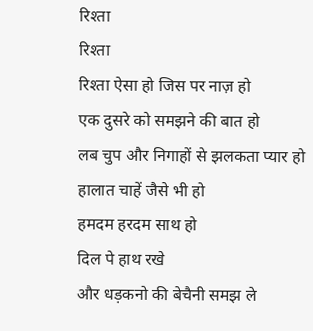रिश्ता
रिश्ता
रिश्ता ऐसा हो जिस पर नाज़ हो
एक दुसरे को समझने की बात हो
लब चुप और निगाहों से झलकता प्यार हो
हालात चाहें जैसे भी हो
हमदम हरदम साथ हो
दिल पे हाथ रखे
और धड़कनो की बेचैनी समझ ले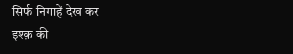सिर्फ निगाहें देख कर
इश्क़ की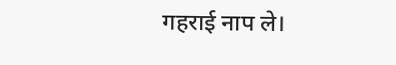गहराई नाप ले।